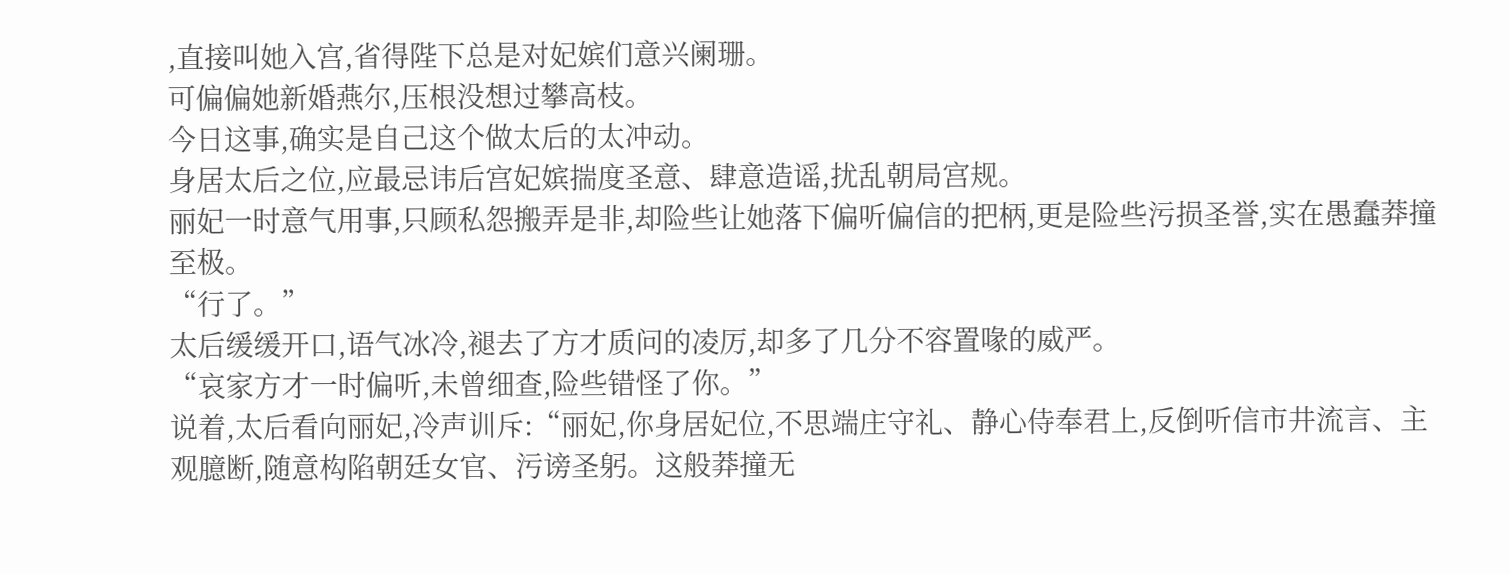,直接叫她入宫,省得陛下总是对妃嫔们意兴阑珊。
可偏偏她新婚燕尔,压根没想过攀高枝。
今日这事,确实是自己这个做太后的太冲动。
身居太后之位,应最忌讳后宫妃嫔揣度圣意、肆意造谣,扰乱朝局宫规。
丽妃一时意气用事,只顾私怨搬弄是非,却险些让她落下偏听偏信的把柄,更是险些污损圣誉,实在愚蠢莽撞至极。
“行了。”
太后缓缓开口,语气冰冷,褪去了方才质问的凌厉,却多了几分不容置喙的威严。
“哀家方才一时偏听,未曾细查,险些错怪了你。”
说着,太后看向丽妃,冷声训斥:“丽妃,你身居妃位,不思端庄守礼、静心侍奉君上,反倒听信市井流言、主观臆断,随意构陷朝廷女官、污谤圣躬。这般莽撞无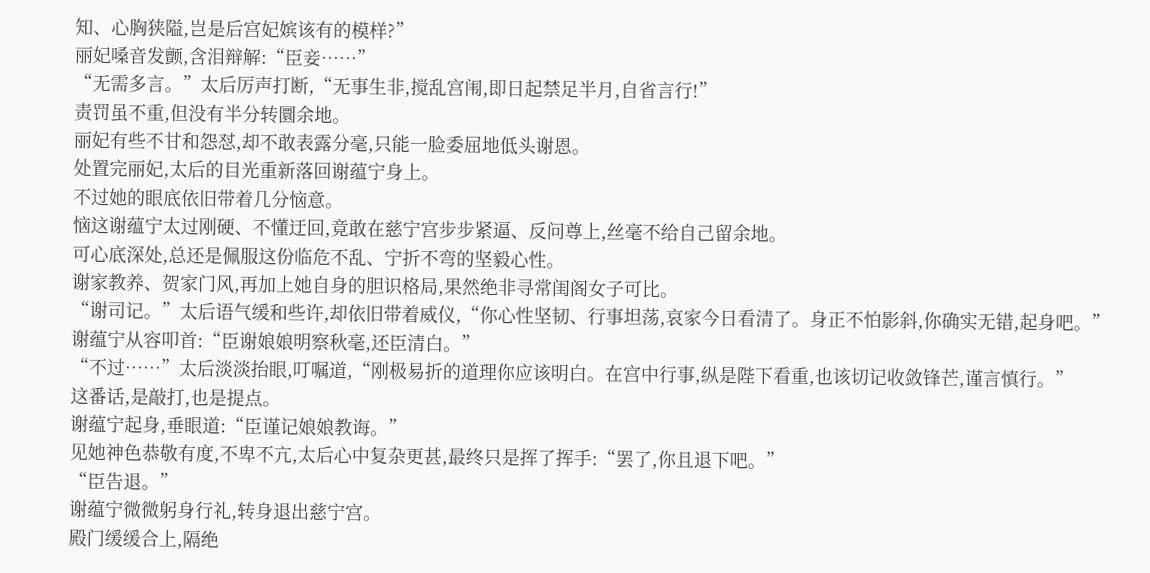知、心胸狭隘,岂是后宫妃嫔该有的模样?”
丽妃嗓音发颤,含泪辩解:“臣妾……”
“无需多言。”太后厉声打断,“无事生非,搅乱宫闱,即日起禁足半月,自省言行!”
责罚虽不重,但没有半分转圜余地。
丽妃有些不甘和怨怼,却不敢表露分毫,只能一脸委屈地低头谢恩。
处置完丽妃,太后的目光重新落回谢蕴宁身上。
不过她的眼底依旧带着几分恼意。
恼这谢蕴宁太过刚硬、不懂迂回,竟敢在慈宁宫步步紧逼、反问尊上,丝毫不给自己留余地。
可心底深处,总还是佩服这份临危不乱、宁折不弯的坚毅心性。
谢家教养、贺家门风,再加上她自身的胆识格局,果然绝非寻常闺阁女子可比。
“谢司记。”太后语气缓和些许,却依旧带着威仪,“你心性坚韧、行事坦荡,哀家今日看清了。身正不怕影斜,你确实无错,起身吧。”
谢蕴宁从容叩首:“臣谢娘娘明察秋毫,还臣清白。”
“不过……”太后淡淡抬眼,叮嘱道,“刚极易折的道理你应该明白。在宫中行事,纵是陛下看重,也该切记收敛锋芒,谨言慎行。”
这番话,是敲打,也是提点。
谢蕴宁起身,垂眼道:“臣谨记娘娘教诲。”
见她神色恭敬有度,不卑不亢,太后心中复杂更甚,最终只是挥了挥手:“罢了,你且退下吧。”
“臣告退。”
谢蕴宁微微躬身行礼,转身退出慈宁宫。
殿门缓缓合上,隔绝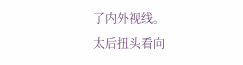了内外视线。
太后扭头看向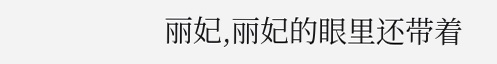丽妃,丽妃的眼里还带着